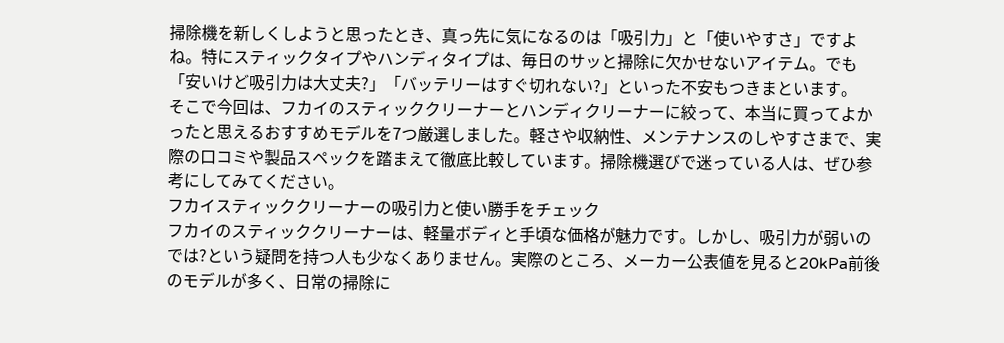掃除機を新しくしようと思ったとき、真っ先に気になるのは「吸引力」と「使いやすさ」ですよね。特にスティックタイプやハンディタイプは、毎日のサッと掃除に欠かせないアイテム。でも「安いけど吸引力は大丈夫?」「バッテリーはすぐ切れない?」といった不安もつきまといます。
そこで今回は、フカイのスティッククリーナーとハンディクリーナーに絞って、本当に買ってよかったと思えるおすすめモデルを7つ厳選しました。軽さや収納性、メンテナンスのしやすさまで、実際の口コミや製品スペックを踏まえて徹底比較しています。掃除機選びで迷っている人は、ぜひ参考にしてみてください。
フカイスティッククリーナーの吸引力と使い勝手をチェック
フカイのスティッククリーナーは、軽量ボディと手頃な価格が魅力です。しかし、吸引力が弱いのでは?という疑問を持つ人も少なくありません。実際のところ、メーカー公表値を見ると20kPa前後のモデルが多く、日常の掃除に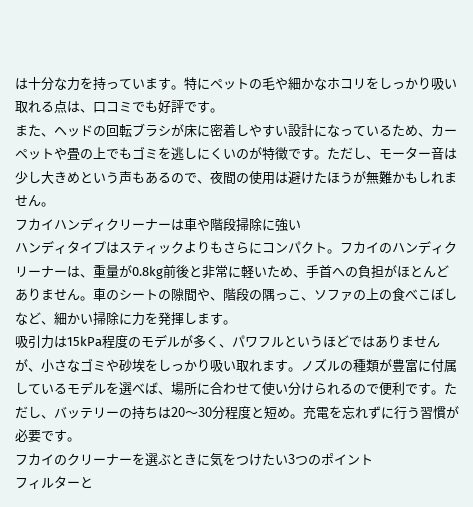は十分な力を持っています。特にペットの毛や細かなホコリをしっかり吸い取れる点は、口コミでも好評です。
また、ヘッドの回転ブラシが床に密着しやすい設計になっているため、カーペットや畳の上でもゴミを逃しにくいのが特徴です。ただし、モーター音は少し大きめという声もあるので、夜間の使用は避けたほうが無難かもしれません。
フカイハンディクリーナーは車や階段掃除に強い
ハンディタイプはスティックよりもさらにコンパクト。フカイのハンディクリーナーは、重量が0.8kg前後と非常に軽いため、手首への負担がほとんどありません。車のシートの隙間や、階段の隅っこ、ソファの上の食べこぼしなど、細かい掃除に力を発揮します。
吸引力は15kPa程度のモデルが多く、パワフルというほどではありませんが、小さなゴミや砂埃をしっかり吸い取れます。ノズルの種類が豊富に付属しているモデルを選べば、場所に合わせて使い分けられるので便利です。ただし、バッテリーの持ちは20〜30分程度と短め。充電を忘れずに行う習慣が必要です。
フカイのクリーナーを選ぶときに気をつけたい3つのポイント
フィルターと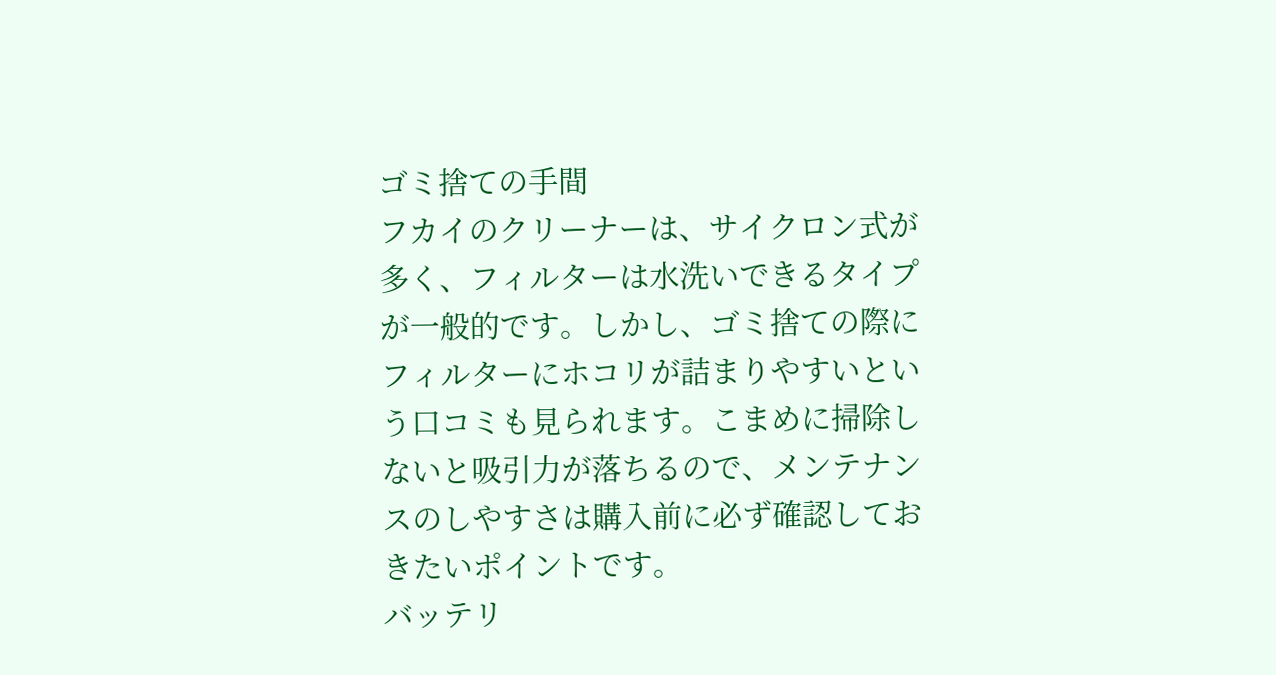ゴミ捨ての手間
フカイのクリーナーは、サイクロン式が多く、フィルターは水洗いできるタイプが一般的です。しかし、ゴミ捨ての際にフィルターにホコリが詰まりやすいという口コミも見られます。こまめに掃除しないと吸引力が落ちるので、メンテナンスのしやすさは購入前に必ず確認しておきたいポイントです。
バッテリ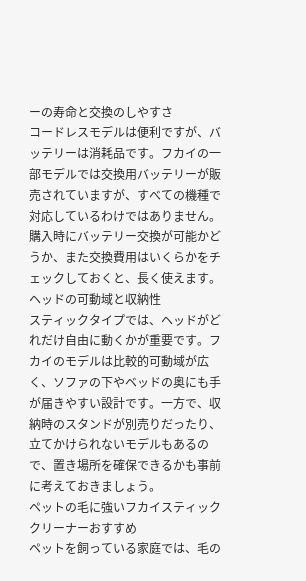ーの寿命と交換のしやすさ
コードレスモデルは便利ですが、バッテリーは消耗品です。フカイの一部モデルでは交換用バッテリーが販売されていますが、すべての機種で対応しているわけではありません。購入時にバッテリー交換が可能かどうか、また交換費用はいくらかをチェックしておくと、長く使えます。
ヘッドの可動域と収納性
スティックタイプでは、ヘッドがどれだけ自由に動くかが重要です。フカイのモデルは比較的可動域が広く、ソファの下やベッドの奥にも手が届きやすい設計です。一方で、収納時のスタンドが別売りだったり、立てかけられないモデルもあるので、置き場所を確保できるかも事前に考えておきましょう。
ペットの毛に強いフカイスティッククリーナーおすすめ
ペットを飼っている家庭では、毛の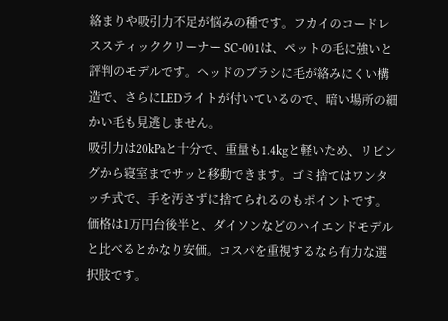絡まりや吸引力不足が悩みの種です。フカイのコードレススティッククリーナー SC-001は、ペットの毛に強いと評判のモデルです。ヘッドのブラシに毛が絡みにくい構造で、さらにLEDライトが付いているので、暗い場所の細かい毛も見逃しません。
吸引力は20kPaと十分で、重量も1.4kgと軽いため、リビングから寝室までサッと移動できます。ゴミ捨てはワンタッチ式で、手を汚さずに捨てられるのもポイントです。価格は1万円台後半と、ダイソンなどのハイエンドモデルと比べるとかなり安価。コスパを重視するなら有力な選択肢です。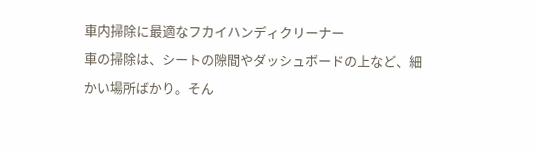車内掃除に最適なフカイハンディクリーナー
車の掃除は、シートの隙間やダッシュボードの上など、細かい場所ばかり。そん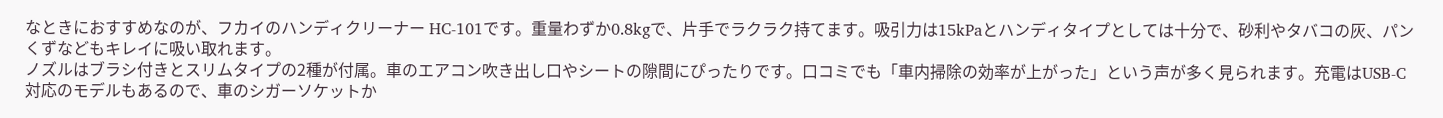なときにおすすめなのが、フカイのハンディクリーナー HC-101です。重量わずか0.8kgで、片手でラクラク持てます。吸引力は15kPaとハンディタイプとしては十分で、砂利やタバコの灰、パンくずなどもキレイに吸い取れます。
ノズルはブラシ付きとスリムタイプの2種が付属。車のエアコン吹き出し口やシートの隙間にぴったりです。口コミでも「車内掃除の効率が上がった」という声が多く見られます。充電はUSB-C対応のモデルもあるので、車のシガーソケットか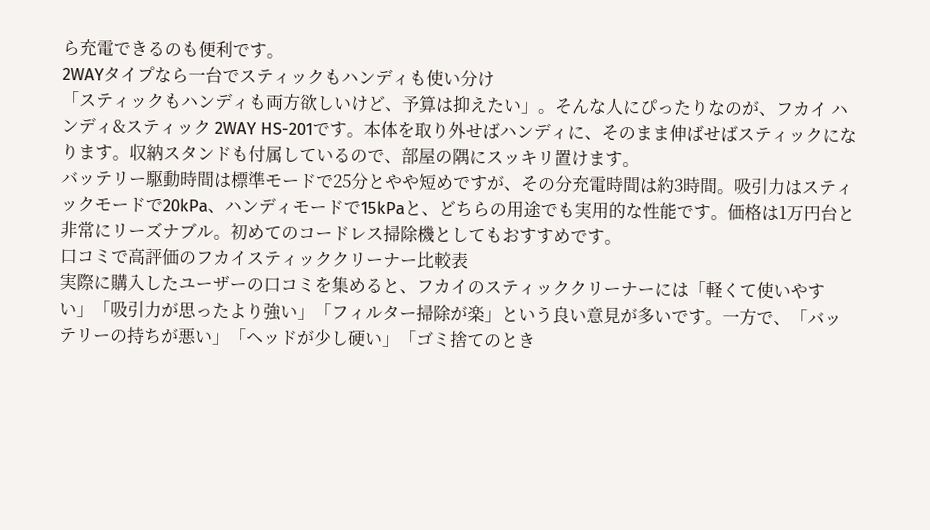ら充電できるのも便利です。
2WAYタイプなら一台でスティックもハンディも使い分け
「スティックもハンディも両方欲しいけど、予算は抑えたい」。そんな人にぴったりなのが、フカイ ハンディ&スティック 2WAY HS-201です。本体を取り外せばハンディに、そのまま伸ばせばスティックになります。収納スタンドも付属しているので、部屋の隅にスッキリ置けます。
バッテリー駆動時間は標準モードで25分とやや短めですが、その分充電時間は約3時間。吸引力はスティックモードで20kPa、ハンディモードで15kPaと、どちらの用途でも実用的な性能です。価格は1万円台と非常にリーズナブル。初めてのコードレス掃除機としてもおすすめです。
口コミで高評価のフカイスティッククリーナー比較表
実際に購入したユーザーの口コミを集めると、フカイのスティッククリーナーには「軽くて使いやすい」「吸引力が思ったより強い」「フィルター掃除が楽」という良い意見が多いです。一方で、「バッテリーの持ちが悪い」「ヘッドが少し硬い」「ゴミ捨てのとき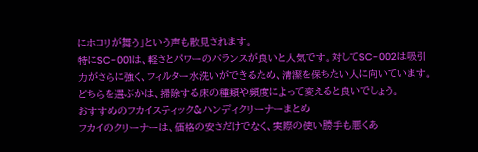にホコリが舞う」という声も散見されます。
特にSC-001は、軽さとパワーのバランスが良いと人気です。対してSC-002は吸引力がさらに強く、フィルター水洗いができるため、清潔を保ちたい人に向いています。どちらを選ぶかは、掃除する床の種類や頻度によって変えると良いでしょう。
おすすめのフカイスティック&ハンディクリーナーまとめ
フカイのクリーナーは、価格の安さだけでなく、実際の使い勝手も悪くあ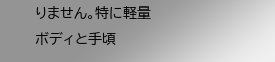りません。特に軽量ボディと手頃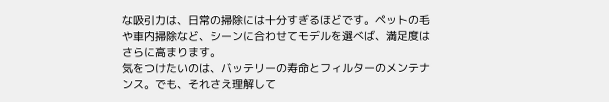な吸引力は、日常の掃除には十分すぎるほどです。ペットの毛や車内掃除など、シーンに合わせてモデルを選べば、満足度はさらに高まります。
気をつけたいのは、バッテリーの寿命とフィルターのメンテナンス。でも、それさえ理解して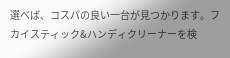選べば、コスパの良い一台が見つかります。フカイスティック&ハンディクリーナーを検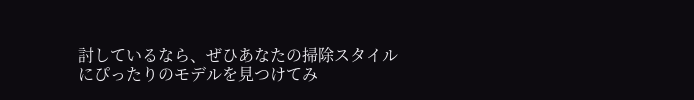討しているなら、ぜひあなたの掃除スタイルにぴったりのモデルを見つけてみ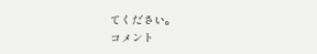てください。
コメント